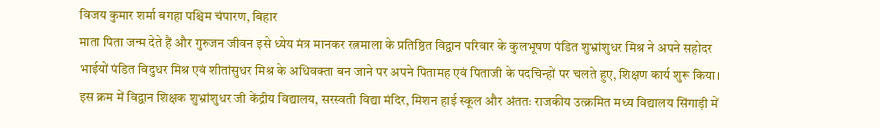विजय कुमार शर्मा बगहा पश्चिम चंपारण, बिहार
माता पिता जन्म देते हैं और गुरुजन जीवन इसे ध्येय मंत्र मानकर रत्नमाला के प्रतिष्ठित विद्वान परिवार के कुलभूषण पंडित शुभ्रांशुधर मिश्र ने अपने सहोदर भाईयों पंडित विदुधर मिश्र एवं शीतांसुधर मिश्र के अधिवक्ता बन जाने पर अपने पितामह एवं पिताजी के पदचिन्हों पर चलते हुए, शिक्षण कार्य शुरू किया। इस क्रम में विद्वान शिक्षक शुभ्रांशुधर जी केंद्रीय विद्यालय, सरस्वती विद्या मंदिर, मिशन हाई स्कूल और अंततः राजकीय उत्क्रमित मध्य विद्यालय सिंगाड़ी में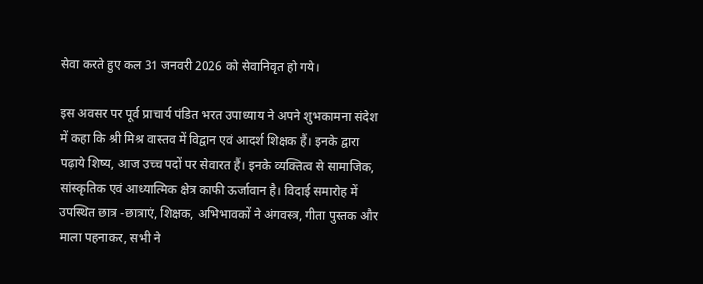सेवा करते हुए कल 31 जनवरी 2026 को सेवानिवृत हो गये।

इस अवसर पर पूर्व प्राचार्य पंडित भरत उपाध्याय ने अपने शुभकामना संदेश में कहा कि श्री मिश्र वास्तव में विद्वान एवं आदर्श शिक्षक हैं। इनके द्वारा पढ़ाये शिष्य, आज उच्च पदों पर सेवारत हैं। इनके व्यक्तित्व से सामाजिक, सांस्कृतिक एवं आध्यात्मिक क्षेत्र काफी ऊर्जावान है। विदाई समारोह में उपस्थित छात्र -छात्राएं, शिक्षक, अभिभावकों ने अंगवस्त्र, गीता पुस्तक और माला पहनाकर, सभी ने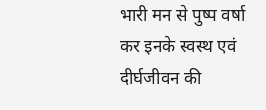भारी मन से पुष्प वर्षा कर इनके स्वस्थ एवं दीर्घजीवन की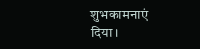शुभकामनाएं दिया।